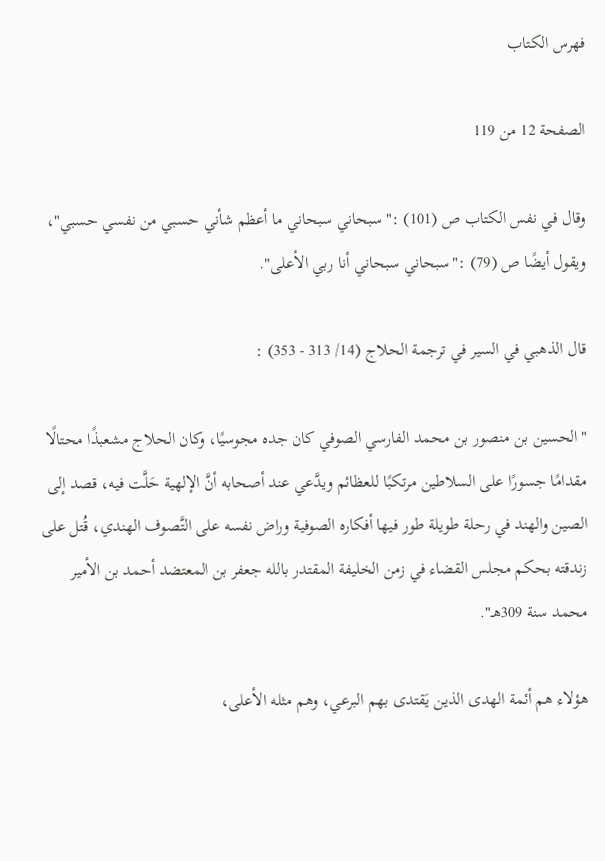فهرس الكتاب

الصفحة 12 من 119

وقال في نفس الكتاب ص (101) :"سبحاني سبحاني ما أعظم شأني حسبي من نفسي حسبي"، ويقول أيضًا ص (79) :"سبحاني سبحاني أنا ربي الأعلى".

قال الذهبي في السير في ترجمة الحلاج (14/ 313 - 353) :

"الحسين بن منصور بن محمد الفارسي الصوفي كان جده مجوسيًا، وكان الحلاج مشعبذًا محتالًا مقدامًا جسورًا على السلاطين مرتكبًا للعظائم ويدَّعي عند أصحابه أنَّ الإلهية حَلَّت فيه، قصد إلى الصين والهند في رحلة طويلة طور فيها أفكاره الصوفية وراض نفسه على التَّصوف الهندي، قُتل على زندقته بحكم مجلس القضاء في زمن الخليفة المقتدر بالله جعفر بن المعتضد أحمد بن الأمير محمد سنة 309هـ".

هؤلاء هم أئمة الهدى الذين يَقتدى بهم البرعي، وهم مثله الأعلى،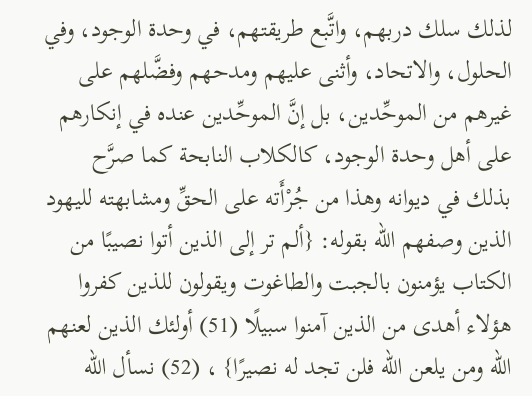لذلك سلك دربهم، واتَّبع طريقتهم، في وحدة الوجود، وفي الحلول، والاتحاد، وأثنى عليهم ومدحهم وفضَّلهم على غيرهم من الموحِّدين، بل إنَّ الموحِّدين عنده في إنكارهم على أهل وحدة الوجود، كالكلاب النابحة كما صرَّح بذلك في ديوانه وهذا من جُرْأَته على الحقِّ ومشابهته لليهود الذين وصفهم الله بقوله: {ألم تر إلى الذين أتوا نصيبًا من الكتاب يؤمنون بالجبت والطاغوت ويقولون للذين كفروا هؤلاء أهدى من الذين آمنوا سبيلًا (51) أولئك الذين لعنهم الله ومن يلعن الله فلن تجد له نصيرًا} ، (52) نسأل الله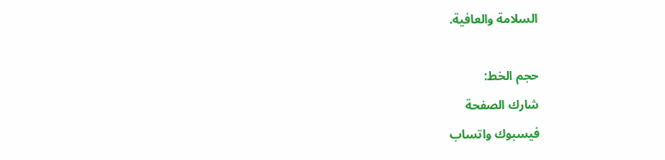السلامة والعافية.

حجم الخط:
شارك الصفحة
فيسبوك واتساب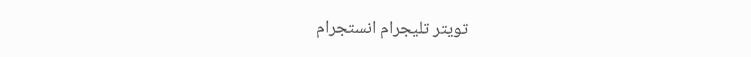تويتر تليجرام انستجرام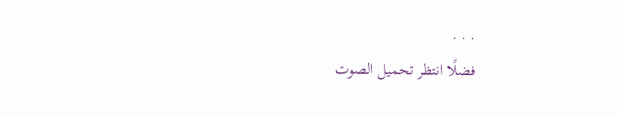. . .
فضلًا انتظر تحميل الصوت